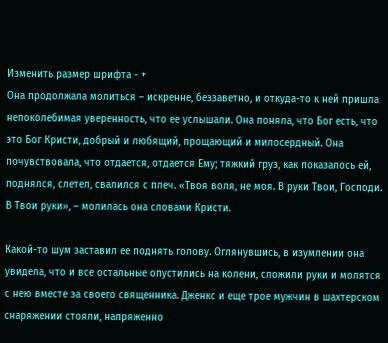Изменить размер шрифта - +
Она продолжала молиться – искренне, беззаветно, и откуда-то к ней пришла непоколебимая уверенность, что ее услышали. Она поняла, что Бог есть, что это Бог Кристи, добрый и любящий, прощающий и милосердный. Она почувствовала, что отдается, отдается Ему; тяжкий груз, как показалось ей, поднялся, слетел, свалился с плеч. «Твоя воля, не моя. В руки Твои, Господи. В Твои руки», – молилась она словами Кристи.

Какой-то шум заставил ее поднять голову. Оглянувшись, в изумлении она увидела, что и все остальные опустились на колени, сложили руки и молятся с нею вместе за своего священника. Дженкс и еще трое мужчин в шахтерском снаряжении стояли, напряженно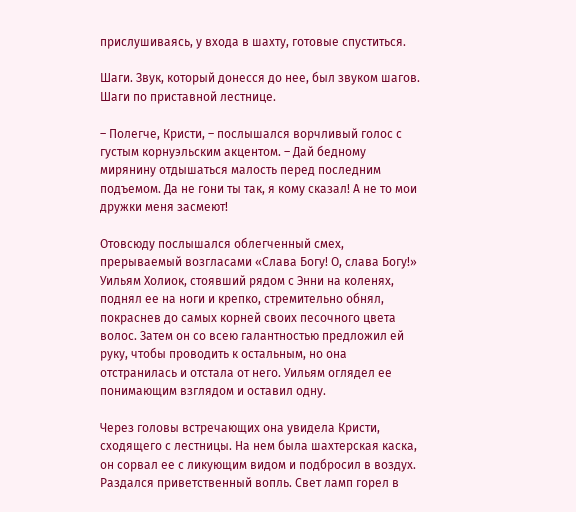прислушиваясь, у входа в шахту, готовые спуститься.

Шаги. Звук, который донесся до нее, был звуком шагов. Шаги по приставной лестнице.

– Полегче, Кристи, – послышался ворчливый голос с густым корнуэльским акцентом. – Дай бедному мирянину отдышаться малость перед последним подъемом. Да не гони ты так, я кому сказал! А не то мои дружки меня засмеют!

Отовсюду послышался облегченный смех, прерываемый возгласами «Слава Богу! О, слава Богу!» Уильям Холиок, стоявший рядом с Энни на коленях, поднял ее на ноги и крепко, стремительно обнял, покраснев до самых корней своих песочного цвета волос. Затем он со всею галантностью предложил ей руку, чтобы проводить к остальным, но она отстранилась и отстала от него. Уильям оглядел ее понимающим взглядом и оставил одну.

Через головы встречающих она увидела Кристи, сходящего с лестницы. На нем была шахтерская каска, он сорвал ее с ликующим видом и подбросил в воздух. Раздался приветственный вопль. Свет ламп горел в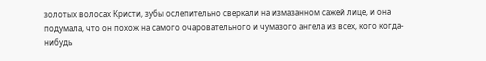золотых волосах Кристи, зубы ослепительно сверкали на измазанном сажей лице, и она подумала, что он похож на самого очаровательного и чумазого ангела из всех, кого когда-нибудь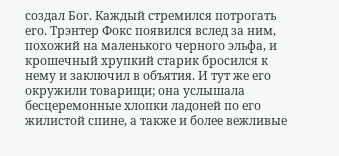создал Бог. Каждый стремился потрогать его. Трэнтер Фокс появился вслед за ним, похожий на маленького черного эльфа, и крошечный хрупкий старик бросился к нему и заключил в объятия. И тут же его окружили товарищи; она услышала бесцеремонные хлопки ладоней по его жилистой спине, а также и более вежливые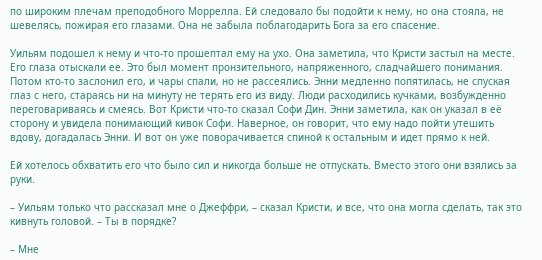по широким плечам преподобного Моррелла. Ей следовало бы подойти к нему, но она стояла, не шевелясь, пожирая его глазами. Она не забыла поблагодарить Бога за его спасение.

Уильям подошел к нему и что-то прошептал ему на ухо. Она заметила, что Кристи застыл на месте. Его глаза отыскали ее. Это был момент пронзительного, напряженного, сладчайшего понимания. Потом кто-то заслонил его, и чары спали, но не рассеялись. Энни медленно попятилась, не спуская глаз с него, стараясь ни на минуту не терять его из виду. Люди расходились кучками, возбужденно переговариваясь и смеясь. Вот Кристи что-то сказал Софи Дин. Энни заметила, как он указал в её сторону и увидела понимающий кивок Софи. Наверное, он говорит, что ему надо пойти утешить вдову, догадалась Энни. И вот он уже поворачивается спиной к остальным и идет прямо к ней.

Ей хотелось обхватить его что было сил и никогда больше не отпускать. Вместо этого они взялись за руки.

– Уильям только что рассказал мне о Джеффри, – сказал Кристи, и все, что она могла сделать, так это кивнуть головой. – Ты в порядке?

– Мне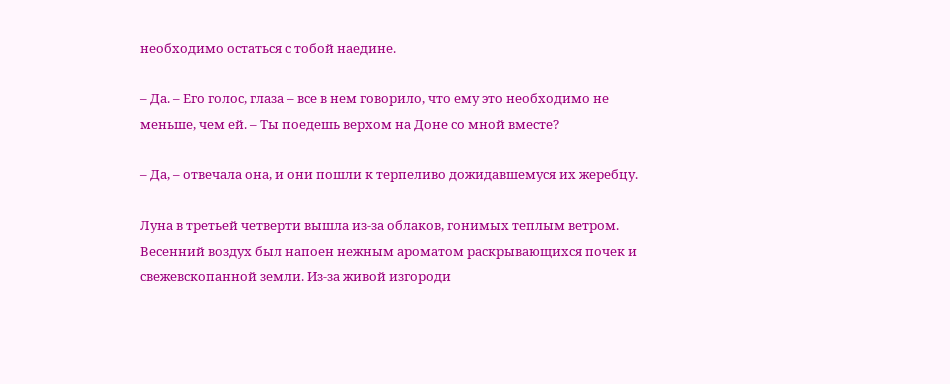необходимо остаться с тобой наедине.

– Да. – Его голос, глаза – все в нем говорило, что ему это необходимо не меньше, чем ей. – Ты поедешь верхом на Доне со мной вместе?

– Да, – отвечала она, и они пошли к терпеливо дожидавшемуся их жеребцу.

Луна в третьей четверти вышла из-за облаков, гонимых теплым ветром. Весенний воздух был напоен нежным ароматом раскрывающихся почек и свежевскопанной земли. Из-за живой изгороди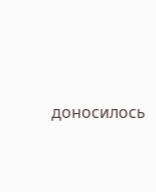доносилось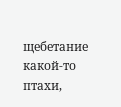щебетание какой-то птахи,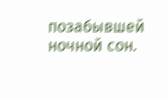позабывшей ночной сон.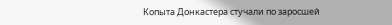Копыта Донкастера стучали по заросшей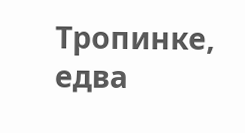Тропинке, едва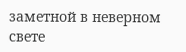заметной в неверном свете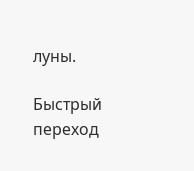луны.

Быстрый переход